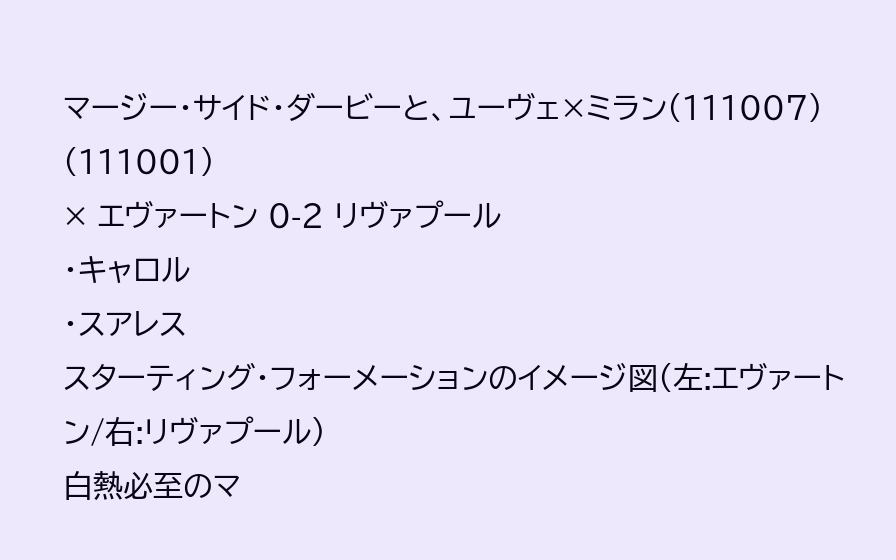マージー・サイド・ダービーと、ユーヴェ×ミラン(111007)
(111001)
× エヴァートン 0-2 リヴァプール
・キャロル
・スアレス
スターティング・フォーメーションのイメージ図(左:エヴァートン/右:リヴァプール)
白熱必至のマ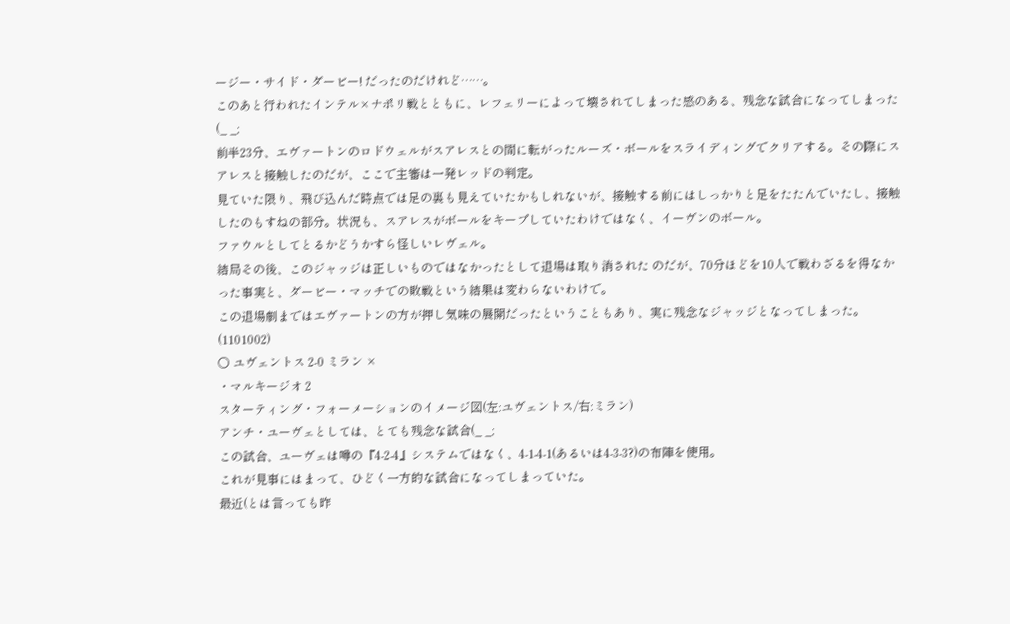ージー・サイド・ダービー! だったのだけれど……。
このあと行われたインテル×ナポリ戦とともに、レフェリーによって壊されてしまった感のある、残念な試合になってしまった(_ _;
前半23分、エヴァートンのロドウェルがスアレスとの間に転がったルーズ・ボールをスライディングでクリアする。その際にスアレスと接触したのだが、ここで主審は一発レッドの判定。
見ていた限り、飛び込んだ時点では足の裏も見えていたかもしれないが、接触する前にはしっかりと足をたたんでいたし、接触したのもすねの部分。状況も、スアレスがボールをキープしていたわけではなく、イーヴンのボール。
ファウルとしてとるかどうかすら怪しいレヴェル。
結局その後、このジャッジは正しいものではなかったとして退場は取り消された のだが、70分ほどを10人で戦わざるを得なかった事実と、ダービー・マッチでの敗戦という結果は変わらないわけで。
この退場劇まではエヴァートンの方が押し気味の展開だったということもあり、実に残念なジャッジとなってしまった。
(1101002)
○ ユヴェントス 2-0 ミラン ×
・マルキージオ 2
スターティング・フォーメーションのイメージ図(左:ユヴェントス/右:ミラン)
アンチ・ユーヴェとしては、とても残念な試合(_ _;
この試合、ユーヴェは噂の『4-2-4』システムではなく、4-1-4-1(あるいは4-3-3?)の布陣を使用。
これが見事にはまって、ひどく一方的な試合になってしまっていた。
最近(とは言っても昨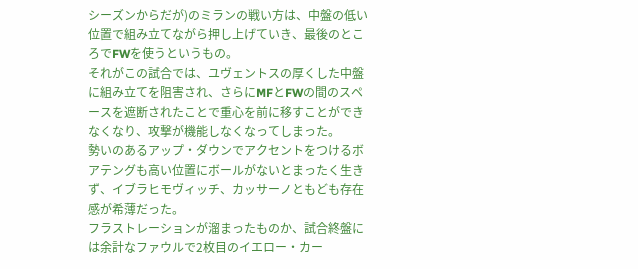シーズンからだが)のミランの戦い方は、中盤の低い位置で組み立てながら押し上げていき、最後のところでFWを使うというもの。
それがこの試合では、ユヴェントスの厚くした中盤に組み立てを阻害され、さらにMFとFWの間のスペースを遮断されたことで重心を前に移すことができなくなり、攻撃が機能しなくなってしまった。
勢いのあるアップ・ダウンでアクセントをつけるボアテングも高い位置にボールがないとまったく生きず、イブラヒモヴィッチ、カッサーノともども存在感が希薄だった。
フラストレーションが溜まったものか、試合終盤には余計なファウルで2枚目のイエロー・カー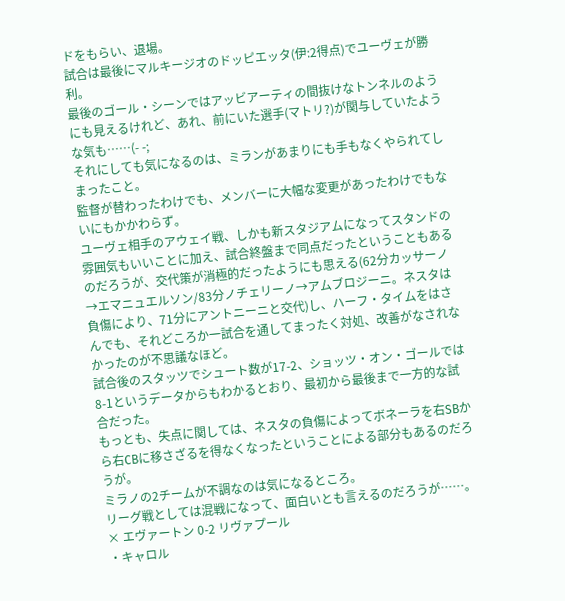ドをもらい、退場。
試合は最後にマルキージオのドッピエッタ(伊:2得点)でユーヴェが勝利。
最後のゴール・シーンではアッビアーティの間抜けなトンネルのようにも見えるけれど、あれ、前にいた選手(マトリ?)が関与していたような気も……(- -;
それにしても気になるのは、ミランがあまりにも手もなくやられてしまったこと。
監督が替わったわけでも、メンバーに大幅な変更があったわけでもないにもかかわらず。
ユーヴェ相手のアウェイ戦、しかも新スタジアムになってスタンドの雰囲気もいいことに加え、試合終盤まで同点だったということもあるのだろうが、交代策が消極的だったようにも思える(62分カッサーノ→エマニュエルソン/83分ノチェリーノ→アムブロジーニ。ネスタは負傷により、71分にアントニーニと交代)し、ハーフ・タイムをはさんでも、それどころか一試合を通してまったく対処、改善がなされなかったのが不思議なほど。
試合後のスタッツでシュート数が17-2、ショッツ・オン・ゴールでは8-1というデータからもわかるとおり、最初から最後まで一方的な試合だった。
もっとも、失点に関しては、ネスタの負傷によってボネーラを右SBから右CBに移さざるを得なくなったということによる部分もあるのだろうが。
ミラノの2チームが不調なのは気になるところ。
リーグ戦としては混戦になって、面白いとも言えるのだろうが……。
× エヴァートン 0-2 リヴァプール
・キャロル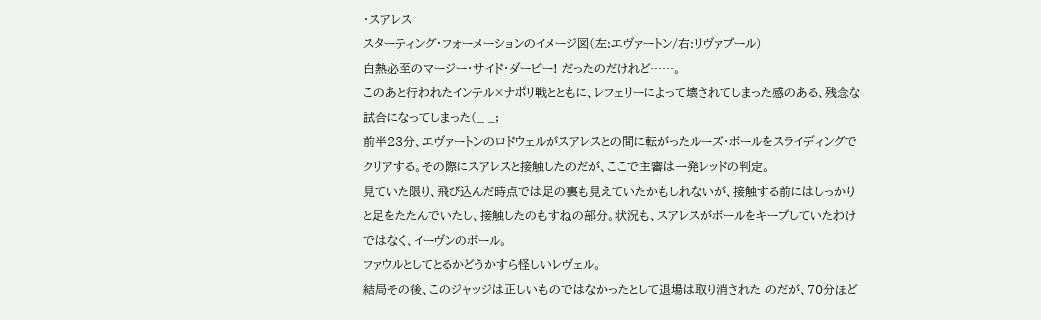・スアレス
スターティング・フォーメーションのイメージ図(左:エヴァートン/右:リヴァプール)
白熱必至のマージー・サイド・ダービー! だったのだけれど……。
このあと行われたインテル×ナポリ戦とともに、レフェリーによって壊されてしまった感のある、残念な試合になってしまった(_ _;
前半23分、エヴァートンのロドウェルがスアレスとの間に転がったルーズ・ボールをスライディングでクリアする。その際にスアレスと接触したのだが、ここで主審は一発レッドの判定。
見ていた限り、飛び込んだ時点では足の裏も見えていたかもしれないが、接触する前にはしっかりと足をたたんでいたし、接触したのもすねの部分。状況も、スアレスがボールをキープしていたわけではなく、イーヴンのボール。
ファウルとしてとるかどうかすら怪しいレヴェル。
結局その後、このジャッジは正しいものではなかったとして退場は取り消された のだが、70分ほど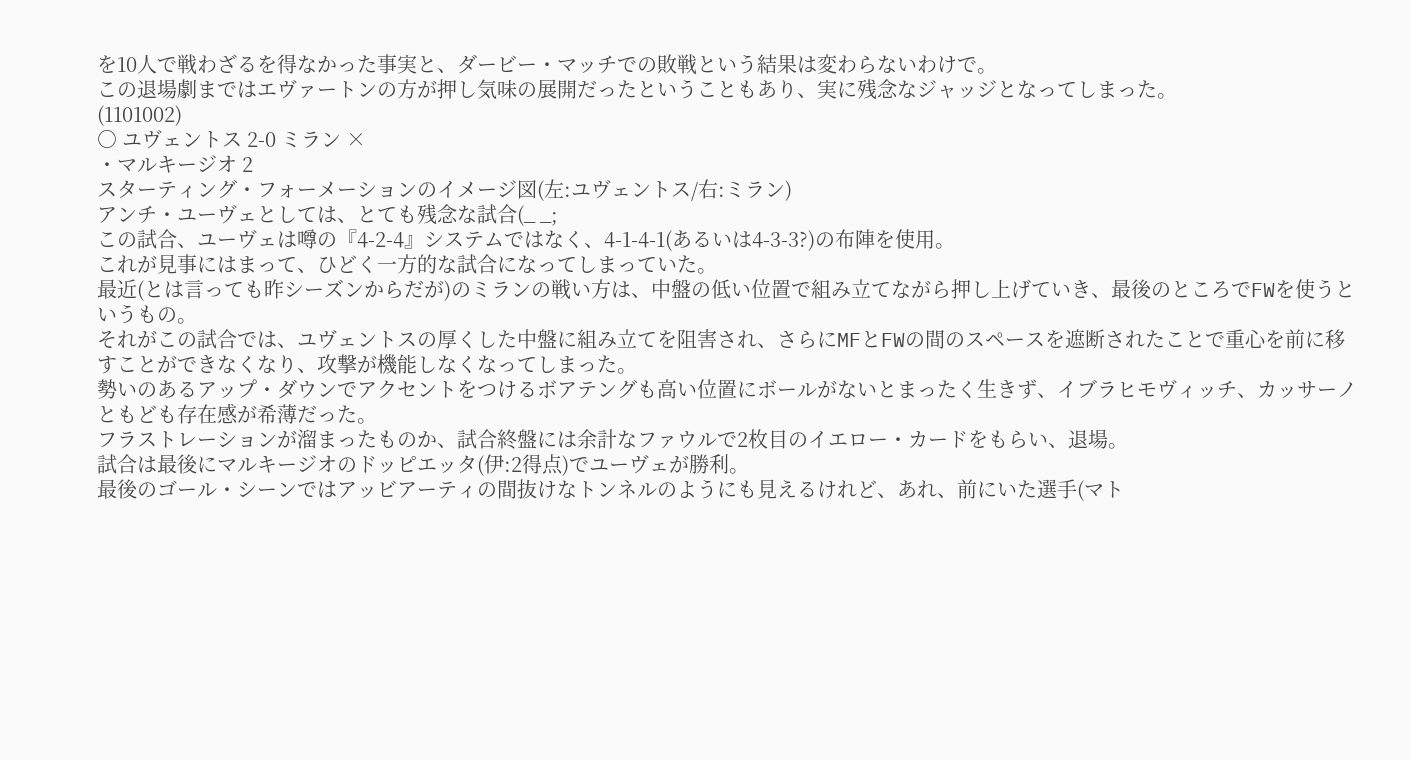を10人で戦わざるを得なかった事実と、ダービー・マッチでの敗戦という結果は変わらないわけで。
この退場劇まではエヴァートンの方が押し気味の展開だったということもあり、実に残念なジャッジとなってしまった。
(1101002)
○ ユヴェントス 2-0 ミラン ×
・マルキージオ 2
スターティング・フォーメーションのイメージ図(左:ユヴェントス/右:ミラン)
アンチ・ユーヴェとしては、とても残念な試合(_ _;
この試合、ユーヴェは噂の『4-2-4』システムではなく、4-1-4-1(あるいは4-3-3?)の布陣を使用。
これが見事にはまって、ひどく一方的な試合になってしまっていた。
最近(とは言っても昨シーズンからだが)のミランの戦い方は、中盤の低い位置で組み立てながら押し上げていき、最後のところでFWを使うというもの。
それがこの試合では、ユヴェントスの厚くした中盤に組み立てを阻害され、さらにMFとFWの間のスペースを遮断されたことで重心を前に移すことができなくなり、攻撃が機能しなくなってしまった。
勢いのあるアップ・ダウンでアクセントをつけるボアテングも高い位置にボールがないとまったく生きず、イブラヒモヴィッチ、カッサーノともども存在感が希薄だった。
フラストレーションが溜まったものか、試合終盤には余計なファウルで2枚目のイエロー・カードをもらい、退場。
試合は最後にマルキージオのドッピエッタ(伊:2得点)でユーヴェが勝利。
最後のゴール・シーンではアッビアーティの間抜けなトンネルのようにも見えるけれど、あれ、前にいた選手(マト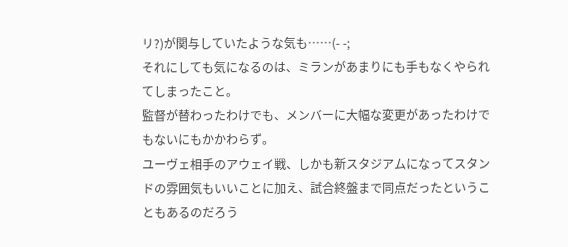リ?)が関与していたような気も……(- -;
それにしても気になるのは、ミランがあまりにも手もなくやられてしまったこと。
監督が替わったわけでも、メンバーに大幅な変更があったわけでもないにもかかわらず。
ユーヴェ相手のアウェイ戦、しかも新スタジアムになってスタンドの雰囲気もいいことに加え、試合終盤まで同点だったということもあるのだろう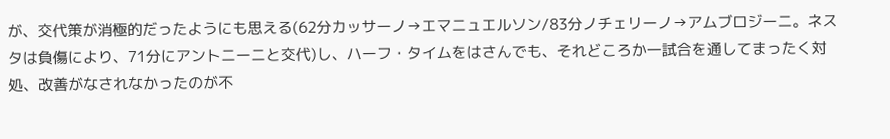が、交代策が消極的だったようにも思える(62分カッサーノ→エマニュエルソン/83分ノチェリーノ→アムブロジーニ。ネスタは負傷により、71分にアントニーニと交代)し、ハーフ・タイムをはさんでも、それどころか一試合を通してまったく対処、改善がなされなかったのが不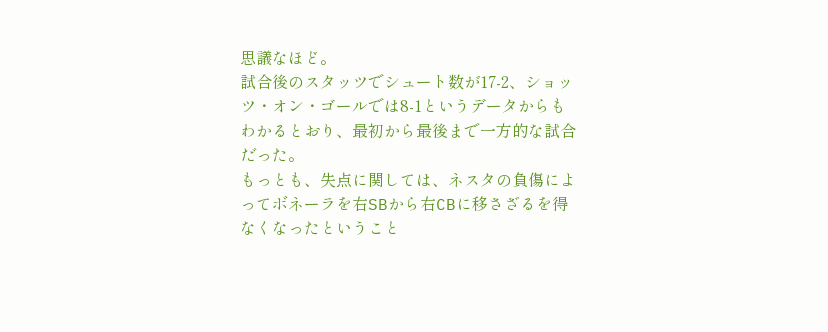思議なほど。
試合後のスタッツでシュート数が17-2、ショッツ・オン・ゴールでは8-1というデータからもわかるとおり、最初から最後まで一方的な試合だった。
もっとも、失点に関しては、ネスタの負傷によってボネーラを右SBから右CBに移さざるを得なくなったということ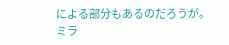による部分もあるのだろうが。
ミラ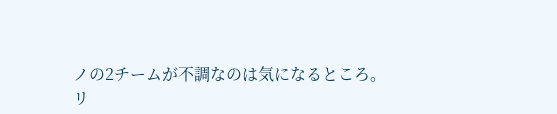ノの2チームが不調なのは気になるところ。
リ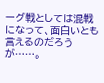ーグ戦としては混戦になって、面白いとも言えるのだろうが……。